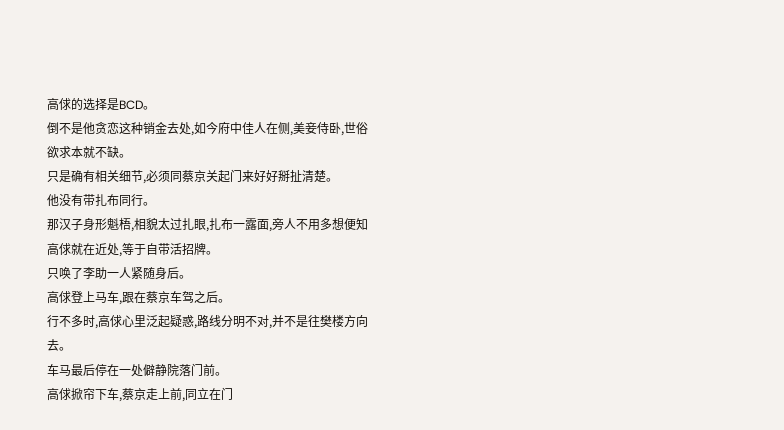高俅的选择是BCD。
倒不是他贪恋这种销金去处,如今府中佳人在侧,美妾侍卧,世俗欲求本就不缺。
只是确有相关细节,必须同蔡京关起门来好好掰扯清楚。
他没有带扎布同行。
那汉子身形魁梧,相貌太过扎眼,扎布一露面,旁人不用多想便知高俅就在近处,等于自带活招牌。
只唤了李助一人紧随身后。
高俅登上马车,跟在蔡京车驾之后。
行不多时,高俅心里泛起疑惑,路线分明不对,并不是往樊楼方向去。
车马最后停在一处僻静院落门前。
高俅掀帘下车,蔡京走上前,同立在门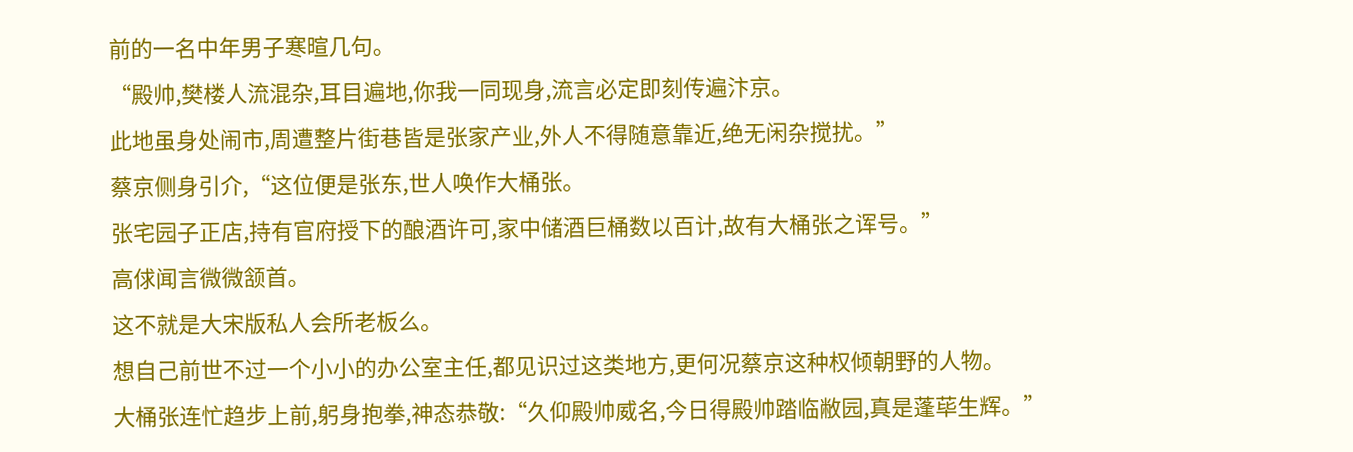前的一名中年男子寒暄几句。
“殿帅,樊楼人流混杂,耳目遍地,你我一同现身,流言必定即刻传遍汴京。
此地虽身处闹市,周遭整片街巷皆是张家产业,外人不得随意靠近,绝无闲杂搅扰。”
蔡京侧身引介,“这位便是张东,世人唤作大桶张。
张宅园子正店,持有官府授下的酿酒许可,家中储酒巨桶数以百计,故有大桶张之诨号。”
高俅闻言微微颔首。
这不就是大宋版私人会所老板么。
想自己前世不过一个小小的办公室主任,都见识过这类地方,更何况蔡京这种权倾朝野的人物。
大桶张连忙趋步上前,躬身抱拳,神态恭敬:“久仰殿帅威名,今日得殿帅踏临敝园,真是蓬荜生辉。”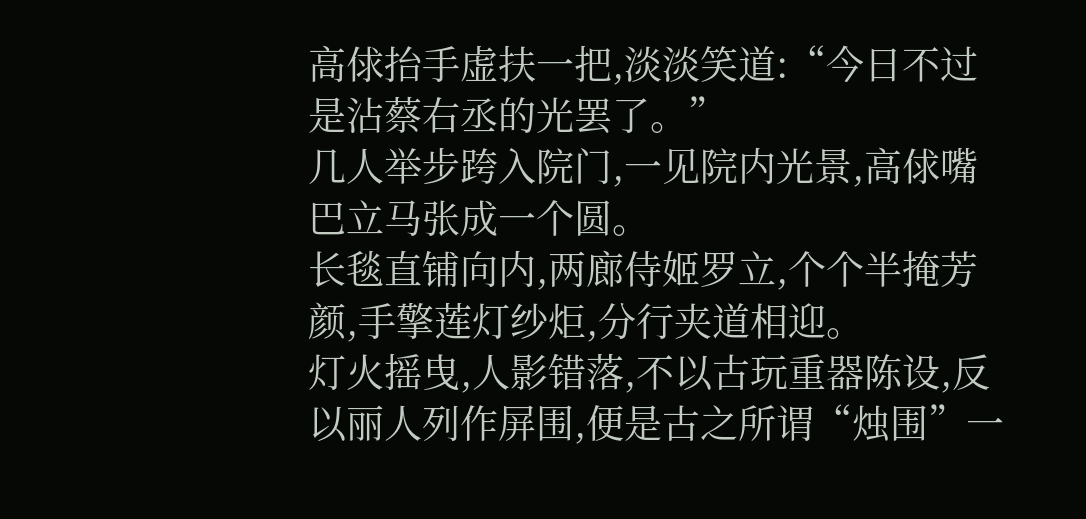高俅抬手虚扶一把,淡淡笑道:“今日不过是沾蔡右丞的光罢了。”
几人举步跨入院门,一见院内光景,高俅嘴巴立马张成一个圆。
长毯直铺向内,两廊侍姬罗立,个个半掩芳颜,手擎莲灯纱炬,分行夹道相迎。
灯火摇曳,人影错落,不以古玩重器陈设,反以丽人列作屏围,便是古之所谓“烛围”一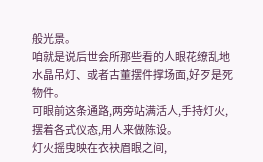般光景。
咱就是说后世会所那些看的人眼花缭乱地水晶吊灯、或者古董摆件撑场面,好歹是死物件。
可眼前这条通路,两旁站满活人,手持灯火,摆着各式仪态,用人来做陈设。
灯火摇曳映在衣袂眉眼之间,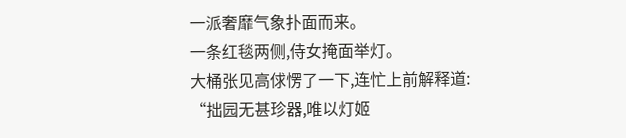一派奢靡气象扑面而来。
一条红毯两侧,侍女掩面举灯。
大桶张见高俅愣了一下,连忙上前解释道:
“拙园无甚珍器,唯以灯姬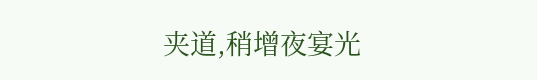夹道,稍增夜宴光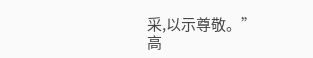采,以示尊敬。”
高